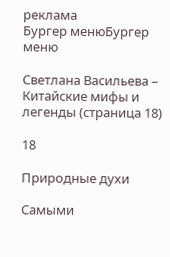реклама
Бургер менюБургер меню

Светлана Васильева – Китайские мифы и легенды (страница 18)

18

Природные духи

Самыми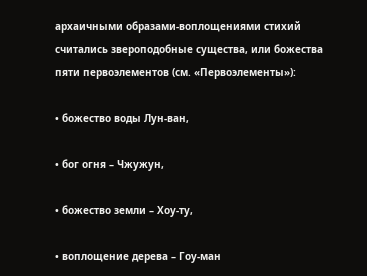архаичными образами-воплощениями стихий считались звероподобные существа, или божества пяти первоэлементов (см. «Первоэлементы»):

• божество воды Лун-ван,

• бог огня – Чжужун,

• божество земли – Хоу-ту,

• воплощение дерева – Гоу-ман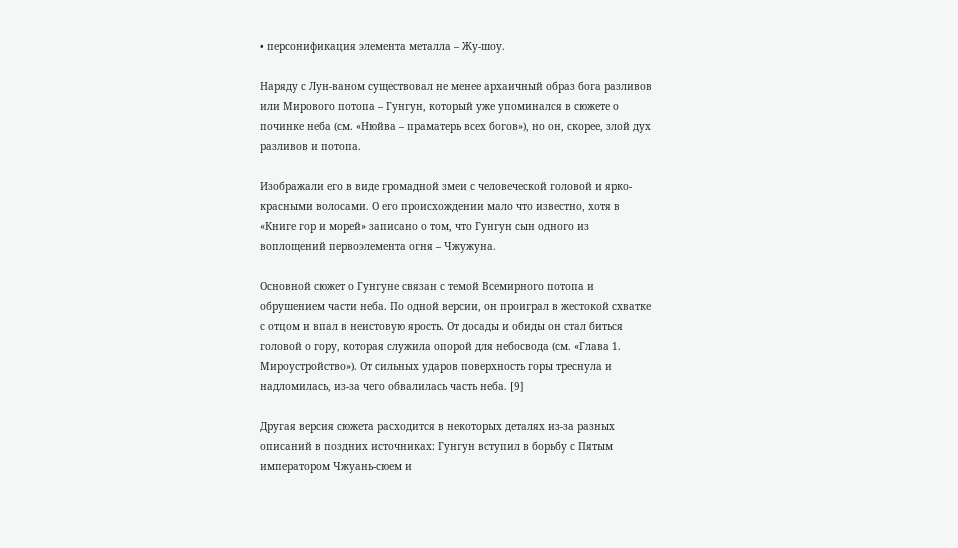• персонификация элемента металла – Жу-шоу.

Наряду с Лун-ваном существовал не менее архаичный образ бога разливов или Мирового потопа – Гунгун, который уже упоминался в сюжете о починке неба (см. «Нюйва – праматерь всех богов»), но он, скорее, злой дух разливов и потопа.

Изображали его в виде громадной змеи с человеческой головой и ярко-красными волосами. О его происхождении мало что известно, хотя в «Книге гор и морей» записано о том, что Гунгун сын одного из воплощений первоэлемента огня – Чжужуна.

Основной сюжет о Гунгуне связан с темой Всемирного потопа и обрушением части неба. По одной версии, он проиграл в жестокой схватке с отцом и впал в неистовую ярость. От досады и обиды он стал биться головой о гору, которая служила опорой для небосвода (см. «Глава 1. Мироустройство»). От сильных ударов поверхность горы треснула и надломилась, из-за чего обвалилась часть неба. [9]

Другая версия сюжета расходится в некоторых деталях из-за разных описаний в поздних источниках: Гунгун вступил в борьбу с Пятым императором Чжуань-сюем и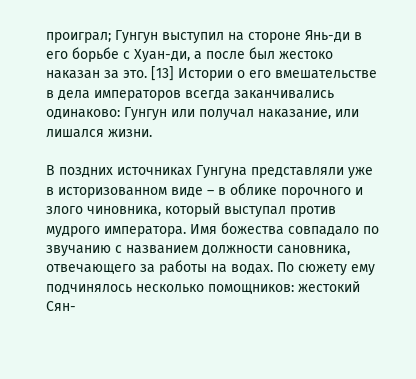проиграл; Гунгун выступил на стороне Янь-ди в его борьбе с Хуан-ди, а после был жестоко наказан за это. [13] Истории о его вмешательстве в дела императоров всегда заканчивались одинаково: Гунгун или получал наказание, или лишался жизни.

В поздних источниках Гунгуна представляли уже в историзованном виде – в облике порочного и злого чиновника, который выступал против мудрого императора. Имя божества совпадало по звучанию с названием должности сановника, отвечающего за работы на водах. По сюжету ему подчинялось несколько помощников: жестокий Сян-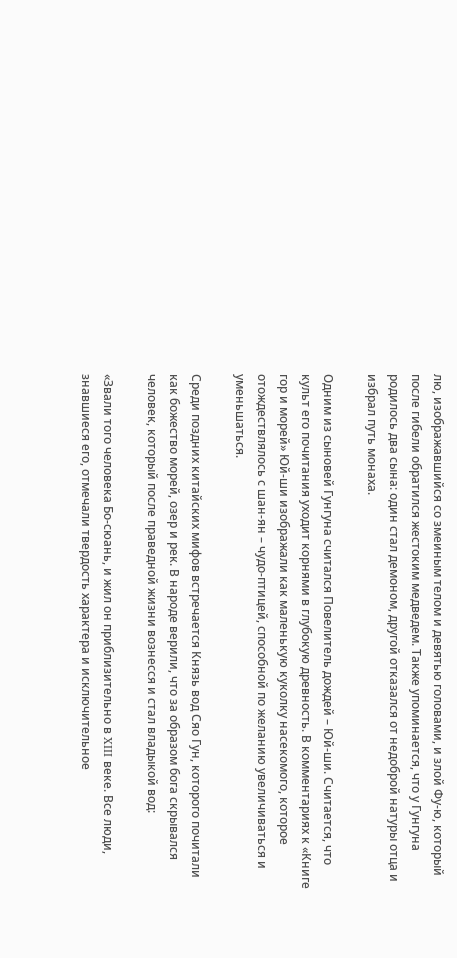лю, изображавшийся со змеиным телом и девятью головами, и злой Фу-ю, который после гибели обратился жестоким медведем. Также упоминается, что у Гунгуна родилось два сына: один стал демоном, другой отказался от недоброй натуры отца и избрал путь монаха.

Одним из сыновей Гунгуна считался Повелитель дождей – Юй-ши. Считается, что культ его почитания уходит корнями в глубокую древность. В комментариях к «Книге гор и морей» Юй-ши изображали как маленькую куколку насекомого, которое отождествлялось с шан-ян – чудо-птицей, способной по желанию увеличиваться и уменьшаться.

Среди поздних китайских мифов встречается Князь вод Сяо Гун, которого почитали как божество морей, озер и рек. В народе верили, что за образом бога скрывался человек, который после праведной жизни вознесся и стал владыкой вод:

«Звали того человека Бо-сюань, и жил он приблизительно в XIII веке. Все люди, знавшиеся его, отмечали твердость характера и исключительное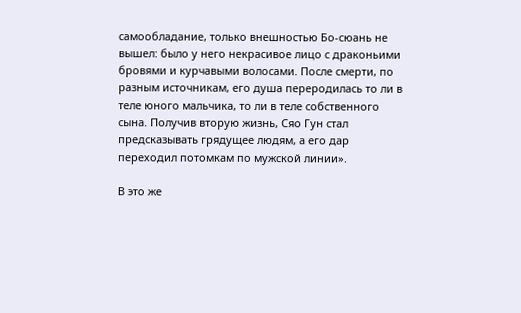самообладание, только внешностью Бо-сюань не вышел: было у него некрасивое лицо с драконьими бровями и курчавыми волосами. После смерти, по разным источникам, его душа переродилась то ли в теле юного мальчика, то ли в теле собственного сына. Получив вторую жизнь, Сяо Гун стал предсказывать грядущее людям, а его дар переходил потомкам по мужской линии».

В это же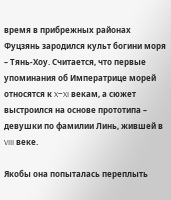время в прибрежных районах Фуцзянь зародился культ богини моря – Тянь-Хоу. Считается, что первые упоминания об Императрице морей относятся к X‒XI векам, а сюжет выстроился на основе прототипа – девушки по фамилии Линь, жившей в VIII веке.

Якобы она попыталась переплыть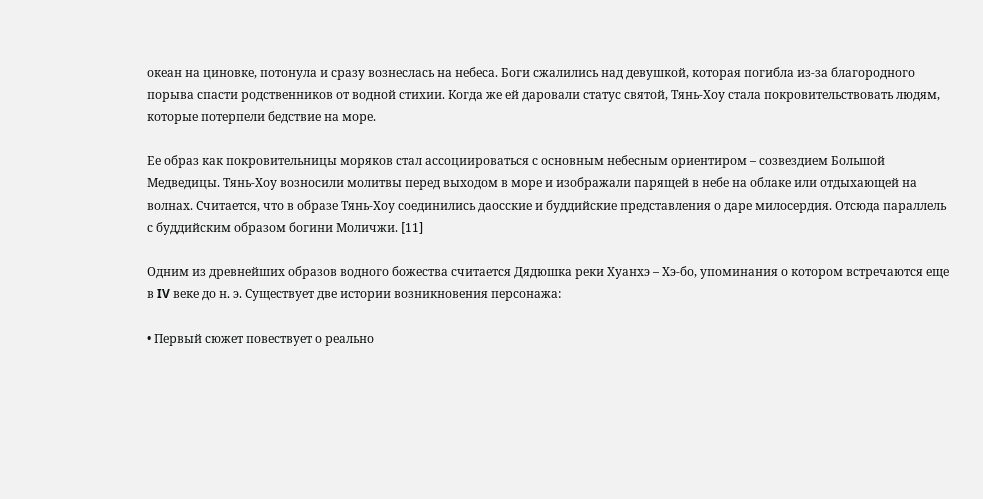океан на циновке, потонула и сразу вознеслась на небеса. Боги сжалились над девушкой, которая погибла из-за благородного порыва спасти родственников от водной стихии. Когда же ей даровали статус святой, Тянь-Хоу стала покровительствовать людям, которые потерпели бедствие на море.

Ее образ как покровительницы моряков стал ассоциироваться с основным небесным ориентиром – созвездием Большой Медведицы. Тянь-Хоу возносили молитвы перед выходом в море и изображали парящей в небе на облаке или отдыхающей на волнах. Считается, что в образе Тянь-Хоу соединились даосские и буддийские представления о даре милосердия. Отсюда параллель с буддийским образом богини Моличжи. [11]

Одним из древнейших образов водного божества считается Дядюшка реки Хуанхэ – Хэ-бо, упоминания о котором встречаются еще в IV веке до н. э. Существует две истории возникновения персонажа:

• Первый сюжет повествует о реально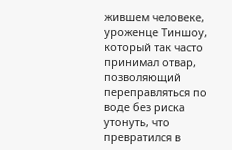жившем человеке, уроженце Тиншоу, который так часто принимал отвар, позволяющий переправляться по воде без риска утонуть, что превратился в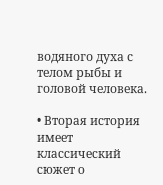водяного духа с телом рыбы и головой человека.

• Вторая история имеет классический сюжет о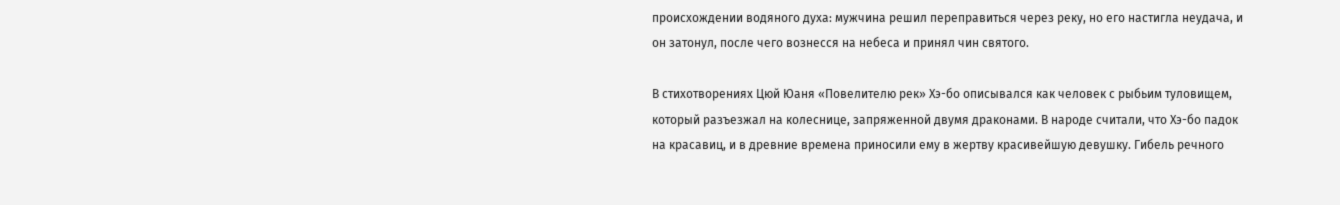происхождении водяного духа: мужчина решил переправиться через реку, но его настигла неудача, и он затонул, после чего вознесся на небеса и принял чин святого.

В стихотворениях Цюй Юаня «Повелителю рек» Хэ-бо описывался как человек с рыбьим туловищем, который разъезжал на колеснице, запряженной двумя драконами. В народе считали, что Хэ-бо падок на красавиц, и в древние времена приносили ему в жертву красивейшую девушку. Гибель речного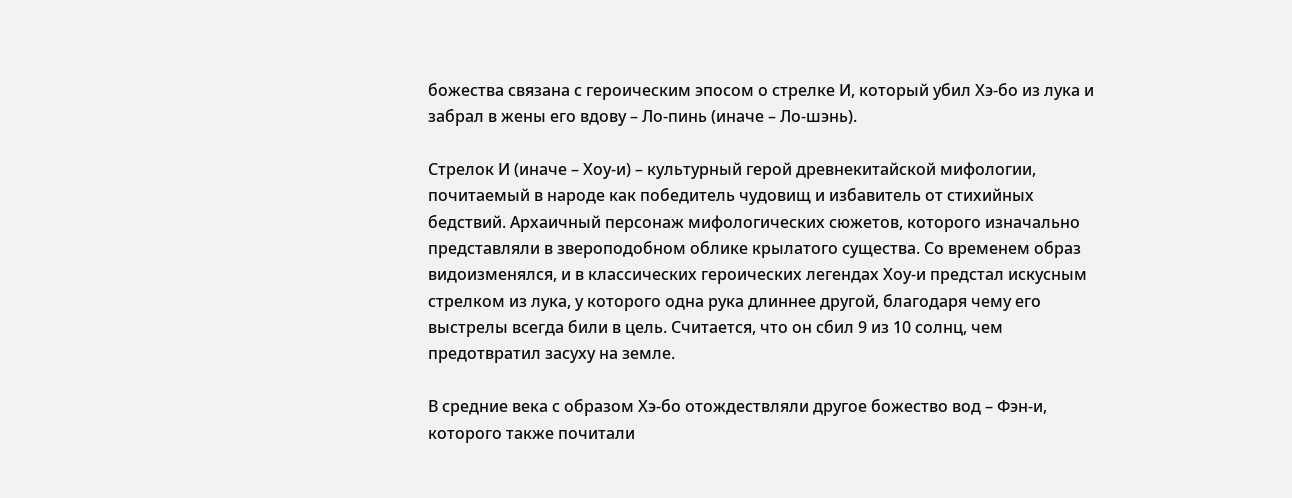божества связана с героическим эпосом о стрелке И, который убил Хэ-бо из лука и забрал в жены его вдову – Ло-пинь (иначе – Ло-шэнь).

Стрелок И (иначе – Хоу-и) – культурный герой древнекитайской мифологии, почитаемый в народе как победитель чудовищ и избавитель от стихийных бедствий. Архаичный персонаж мифологических сюжетов, которого изначально представляли в звероподобном облике крылатого существа. Со временем образ видоизменялся, и в классических героических легендах Хоу-и предстал искусным стрелком из лука, у которого одна рука длиннее другой, благодаря чему его выстрелы всегда били в цель. Считается, что он сбил 9 из 10 солнц, чем предотвратил засуху на земле.

В средние века с образом Хэ-бо отождествляли другое божество вод – Фэн-и, которого также почитали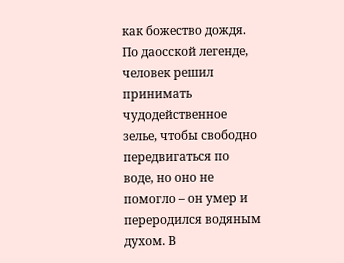как божество дождя. По даосской легенде, человек решил принимать чудодейственное зелье, чтобы свободно передвигаться по воде, но оно не помогло – он умер и переродился водяным духом. В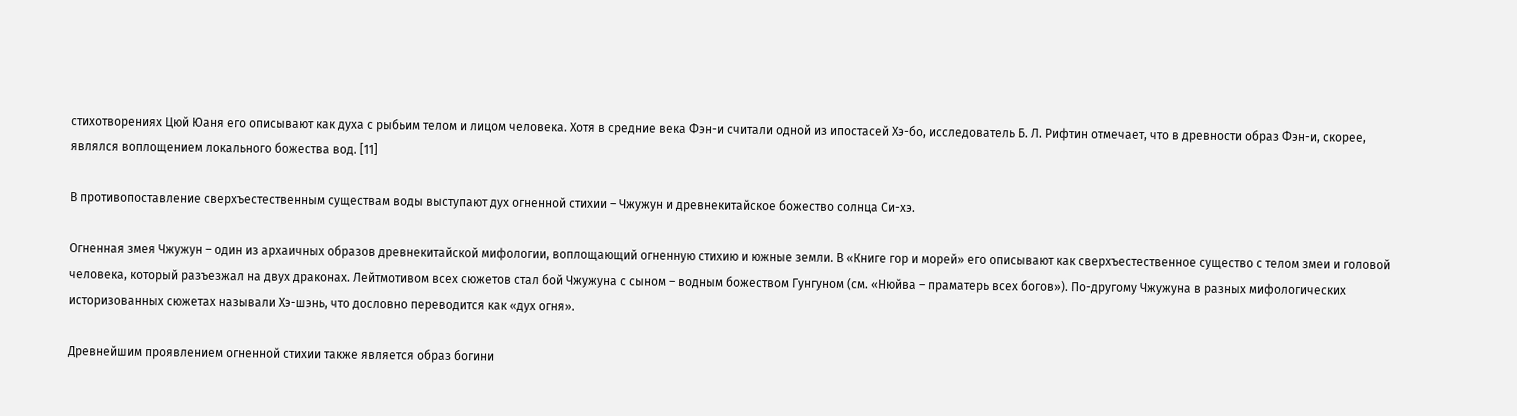стихотворениях Цюй Юаня его описывают как духа с рыбьим телом и лицом человека. Хотя в средние века Фэн-и считали одной из ипостасей Хэ-бо, исследователь Б. Л. Рифтин отмечает, что в древности образ Фэн-и, скорее, являлся воплощением локального божества вод. [11]

В противопоставление сверхъестественным существам воды выступают дух огненной стихии – Чжужун и древнекитайское божество солнца Си-хэ.

Огненная змея Чжужун – один из архаичных образов древнекитайской мифологии, воплощающий огненную стихию и южные земли. В «Книге гор и морей» его описывают как сверхъестественное существо с телом змеи и головой человека, который разъезжал на двух драконах. Лейтмотивом всех сюжетов стал бой Чжужуна с сыном – водным божеством Гунгуном (см. «Нюйва – праматерь всех богов»). По-другому Чжужуна в разных мифологических историзованных сюжетах называли Хэ-шэнь, что дословно переводится как «дух огня».

Древнейшим проявлением огненной стихии также является образ богини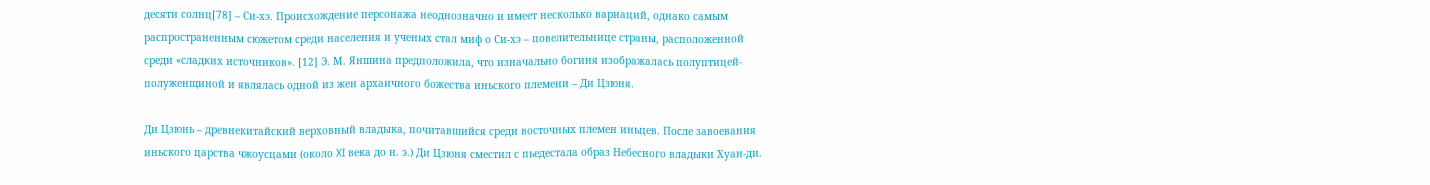десяти солнц[78] – Си-хэ. Происхождение персонажа неоднозначно и имеет несколько вариаций, однако самым распространенным сюжетом среди населения и ученых стал миф о Си-хэ – повелительнице страны, расположенной среди «сладких источников». [12] Э. М. Яншина предположила, что изначально богиня изображалась полуптицей-полуженщиной и являлась одной из жен архаичного божества иньского племени – Ди Цзюня.

Ди Цзюнь – древнекитайский верховный владыка, почитавшийся среди восточных племен иньцев. После завоевания иньского царства чжоусцами (около XI века до н. э.) Ди Цзюня сместил с пьедестала образ Небесного владыки Хуан-ди.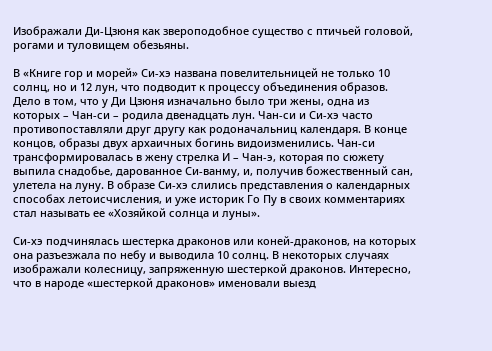Изображали Ди-Цзюня как звероподобное существо с птичьей головой, рогами и туловищем обезьяны.

В «Книге гор и морей» Си-хэ названа повелительницей не только 10 солнц, но и 12 лун, что подводит к процессу объединения образов. Дело в том, что у Ди Цзюня изначально было три жены, одна из которых – Чан-си – родила двенадцать лун. Чан-си и Си-хэ часто противопоставляли друг другу как родоначальниц календаря. В конце концов, образы двух архаичных богинь видоизменились. Чан-си трансформировалась в жену стрелка И – Чан-э, которая по сюжету выпила снадобье, дарованное Си-ванму, и, получив божественный сан, улетела на луну. В образе Си-хэ слились представления о календарных способах летоисчисления, и уже историк Го Пу в своих комментариях стал называть ее «Хозяйкой солнца и луны».

Си-хэ подчинялась шестерка драконов или коней-драконов, на которых она разъезжала по небу и выводила 10 солнц. В некоторых случаях изображали колесницу, запряженную шестеркой драконов. Интересно, что в народе «шестеркой драконов» именовали выезд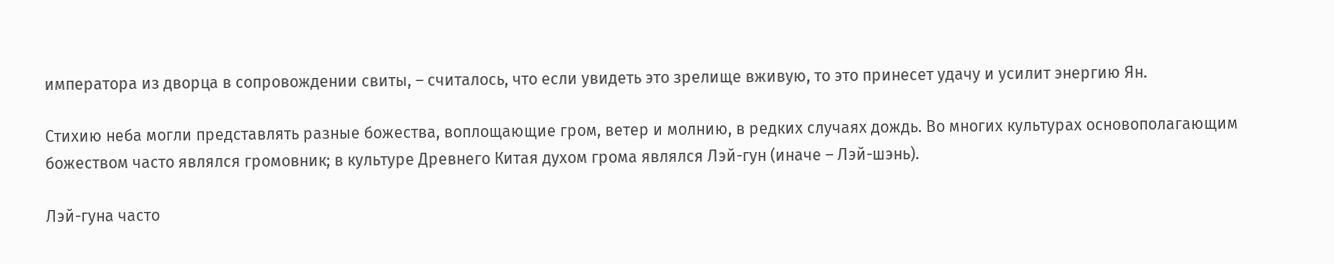императора из дворца в сопровождении свиты, – считалось, что если увидеть это зрелище вживую, то это принесет удачу и усилит энергию Ян.

Стихию неба могли представлять разные божества, воплощающие гром, ветер и молнию, в редких случаях дождь. Во многих культурах основополагающим божеством часто являлся громовник; в культуре Древнего Китая духом грома являлся Лэй-гун (иначе – Лэй-шэнь).

Лэй-гуна часто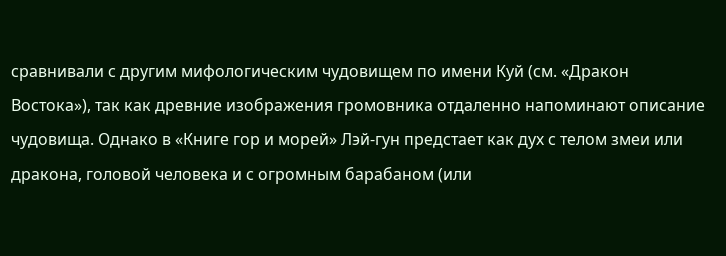сравнивали с другим мифологическим чудовищем по имени Куй (см. «Дракон Востока»), так как древние изображения громовника отдаленно напоминают описание чудовища. Однако в «Книге гор и морей» Лэй-гун предстает как дух с телом змеи или дракона, головой человека и с огромным барабаном (или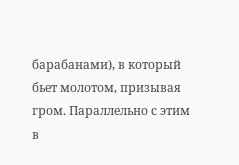барабанами), в который бьет молотом, призывая гром. Параллельно с этим в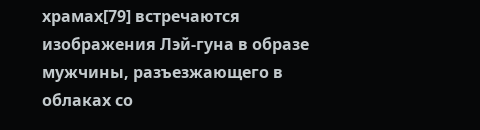храмах[79] встречаются изображения Лэй-гуна в образе мужчины, разъезжающего в облаках со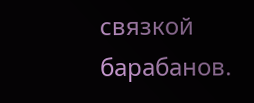связкой барабанов.